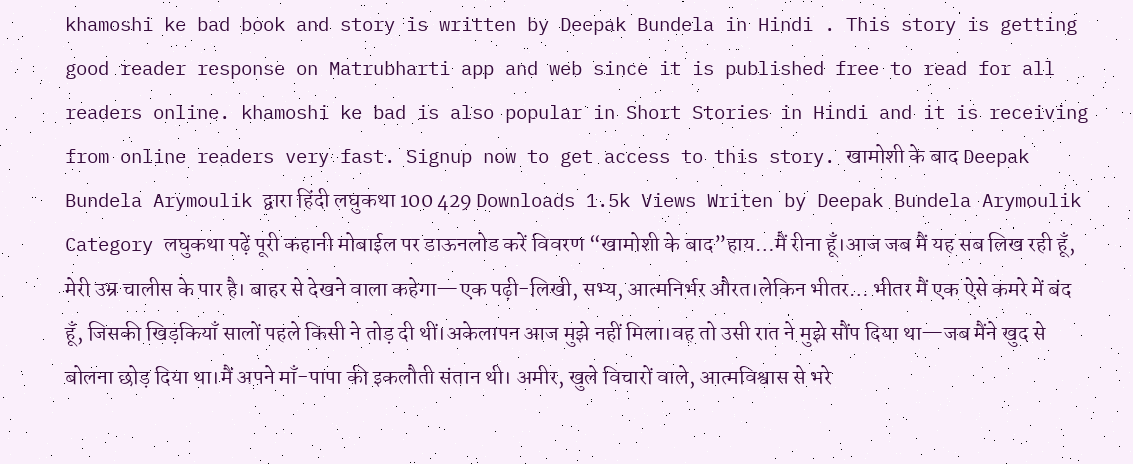khamoshi ke bad book and story is written by Deepak Bundela in Hindi . This story is getting good reader response on Matrubharti app and web since it is published free to read for all readers online. khamoshi ke bad is also popular in Short Stories in Hindi and it is receiving from online readers very fast. Signup now to get access to this story. खामोशी के बाद Deepak Bundela Arymoulik द्वारा हिंदी लघुकथा 100 429 Downloads 1.5k Views Writen by Deepak Bundela Arymoulik Category लघुकथा पढ़ें पूरी कहानी मोबाईल पर डाऊनलोड करें विवरण “खामोशी के बाद”हाय…मैं रीना हूँ।आज जब मैं यह सब लिख रही हूँ, मेरी उम्र चालीस के पार है। बाहर से देखने वाला कहेगा—एक पढ़ी-लिखी, सभ्य, आत्मनिर्भर औरत।लेकिन भीतर… भीतर मैं एक ऐसे कमरे में बंद हूँ, जिसकी खिड़कियाँ सालों पहले किसी ने तोड़ दी थीं।अकेलापन आज मुझे नहीं मिला।वह तो उसी रात ने मुझे सौंप दिया था—जब मैंने खुद से बोलना छोड़ दिया था।मैं अपने माँ-पापा की इकलौती संतान थी। अमीर, खुले विचारों वाले, आत्मविश्वास से भरे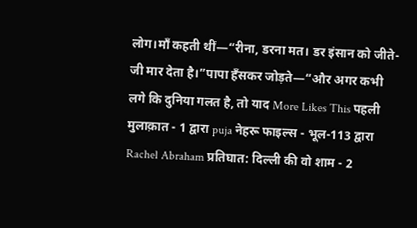लोग।माँ कहती थीं—“रीना, डरना मत। डर इंसान को जीते-जी मार देता है।”पापा हँसकर जोड़ते—“और अगर कभी लगे कि दुनिया गलत है, तो याद More Likes This पहली मुलाक़ात - 1 द्वारा puja नेहरू फाइल्स - भूल-113 द्वारा Rachel Abraham प्रतिघात: दिल्ली की वो शाम - 2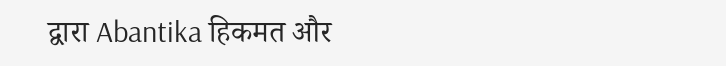द्वारा Abantika हिकमत और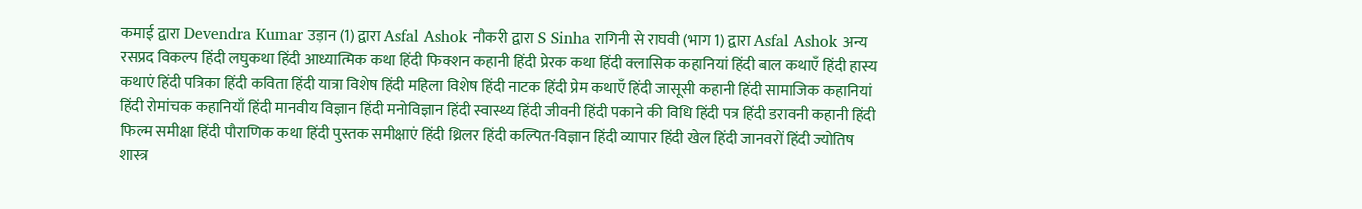कमाई द्वारा Devendra Kumar उड़ान (1) द्वारा Asfal Ashok नौकरी द्वारा S Sinha रागिनी से राघवी (भाग 1) द्वारा Asfal Ashok अन्य रसप्रद विकल्प हिंदी लघुकथा हिंदी आध्यात्मिक कथा हिंदी फिक्शन कहानी हिंदी प्रेरक कथा हिंदी क्लासिक कहानियां हिंदी बाल कथाएँ हिंदी हास्य कथाएं हिंदी पत्रिका हिंदी कविता हिंदी यात्रा विशेष हिंदी महिला विशेष हिंदी नाटक हिंदी प्रेम कथाएँ हिंदी जासूसी कहानी हिंदी सामाजिक कहानियां हिंदी रोमांचक कहानियाँ हिंदी मानवीय विज्ञान हिंदी मनोविज्ञान हिंदी स्वास्थ्य हिंदी जीवनी हिंदी पकाने की विधि हिंदी पत्र हिंदी डरावनी कहानी हिंदी फिल्म समीक्षा हिंदी पौराणिक कथा हिंदी पुस्तक समीक्षाएं हिंदी थ्रिलर हिंदी कल्पित-विज्ञान हिंदी व्यापार हिंदी खेल हिंदी जानवरों हिंदी ज्योतिष शास्त्र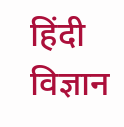हिंदी विज्ञान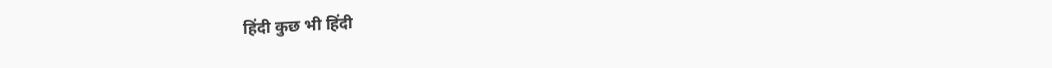हिंदी कुछ भी हिंदी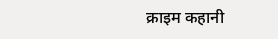क्राइम कहानी